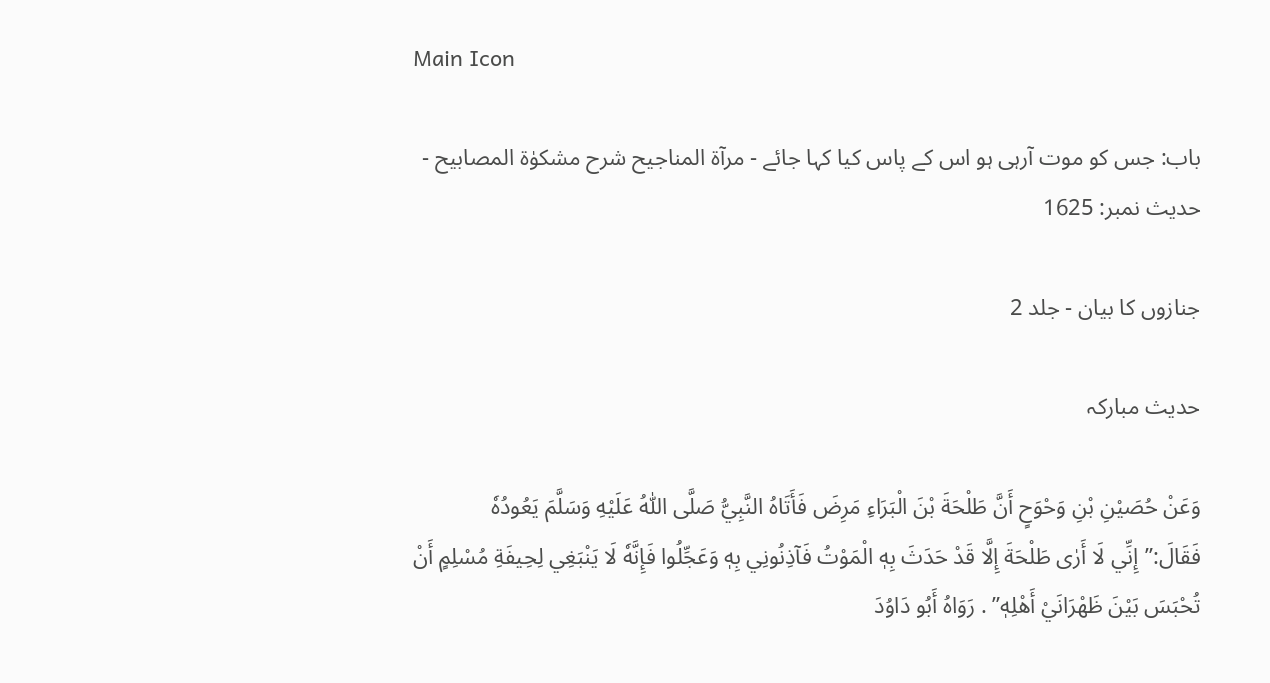Main Icon

باب: جس کو موت آرہی ہو اس کے پاس کیا کہا جائے - مرآۃ المناجیح شرح مشکوٰۃ المصابیح - حدیث نمبر: 1625

جنازوں کا بیان - جلد 2

حدیث مبارکہ

وَعَنْ حُصَيْنِ بْنِ وَحْوَحٍ أَنَّ طَلْحَةَ بْنَ الْبَرَاءِ مَرِضَ فَأَتَاهُ النَّبِيُّ صَلَّى اللّٰهُ عَلَيْهِ وَسَلَّمَ يَعُودُهٗ فَقَالَ:”إِنِّي لَا أَرٰى طَلْحَةَ إِلَّا قَدْ حَدَثَ بِهٖ الْمَوْتُ فَآذِنُونِي بِهٖ وَعَجِّلُوا فَإِنَّهٗ لَا يَنْبَغِي لِحِيفَةِ مُسْلِمٍ أَنْ تُحْبَسَ بَيْنَ ظَهْرَانَيْ أَهْلِهٖ” . رَوَاهُ أَبُو دَاوُدَ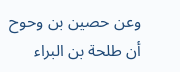وعن حصين بن وحوح أن طلحة بن البراء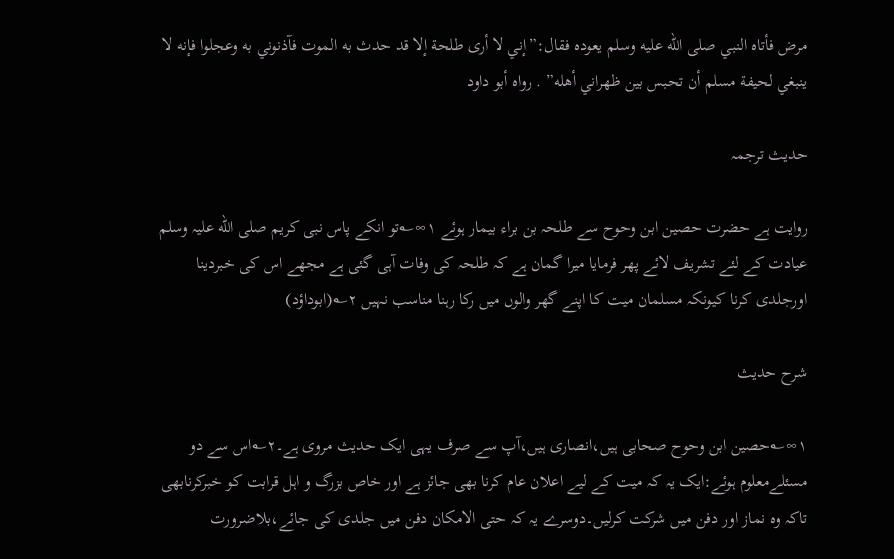مرض فأتاه النبي صلى الله عليه وسلم يعوده فقال:”إني لا أرى طلحة إلا قد حدث به الموت فآذنوني به وعجلوا فإنه لا ينبغي لحيفة مسلم أن تحبس بين ظهراني أهله” . رواه أبو داود

حدیث ترجمہ

روایت ہے حضرت حصین ابن وحوح سے طلحہ بن براء بیمار ہوئے ۱∞؎تو انکے پاس نبی کریم صلی الله علیہ وسلم عیادت کے لئے تشریف لائے پھر فرمایا میرا گمان ہے کہ طلحہ کی وفات آہی گئی ہے مجھے اس کی خبردینا اورجلدی کرنا کیونکہ مسلمان میت کا اپنے گھر والوں میں رکا رہنا مناسب نہیں ۲؎(ابوداؤد)

شرح حدیث

۱∞؎حصین ابن وحوح صحابی ہیں،انصاری ہیں،آپ سے صرف یہی ایک حدیث مروی ہے۔۲؎اس سے دو مسئلےمعلوم ہوئے:ایک یہ کہ میت کے لیے اعلان عام کرنا بھی جائز ہے اور خاص بزرگ و اہل قرابت کو خبرکرنابھی تاکہ وہ نماز اور دفن میں شرکت کرلیں۔دوسرے یہ کہ حتی الامکان دفن میں جلدی کی جائے،بلاضرورت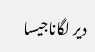دیر لگاناجیسا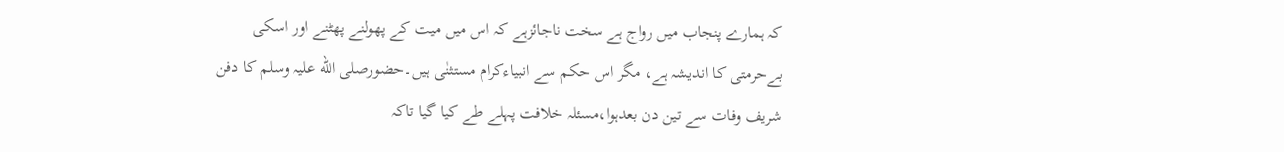کہ ہمارے پنجاب میں رواج ہے سخت ناجائزہے کہ اس میں میت کے پھولنے پھٹنے اور اسکی بےحرمتی کا اندیشہ ہے، مگر اس حکم سے انبیاءکرام مستثنٰی ہیں۔حضورصلی الله علیہ وسلم کا دفن شریف وفات سے تین دن بعدہوا،مسئلہ خلافت پہلے طے کیا گیا تاکہ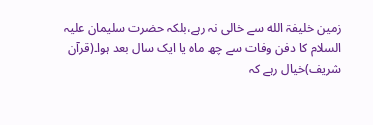زمین خلیفۃ الله سے خالی نہ رہے،بلکہ حضرت سلیمان علیہ السلام کا دفن وفات سے چھ ماہ یا ایک سال بعد ہوا۔(قرآن شریف)خیال رہے کہ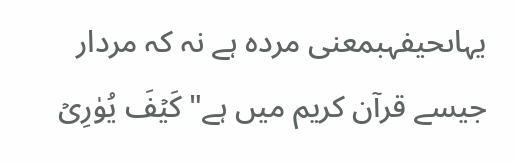یہاںحیفہبمعنی مردہ ہے نہ کہ مردار جیسے قرآن کریم میں ہے"کَیۡفَ یُوٰرِیۡ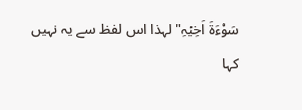سَوْءَۃَ اَخِیۡہِ"لہذا اس لفظ سے یہ نہیں کہا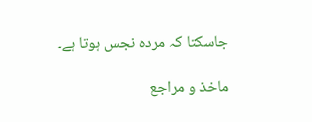جاسکتا کہ مردہ نجس ہوتا ہے۔

ماخذ و مراجع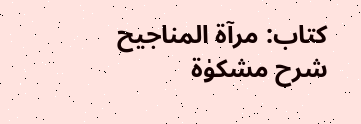کتاب: مرآۃ المناجیح شرح مشکوٰۃ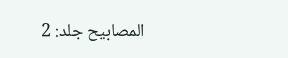المصابیح جلد: 2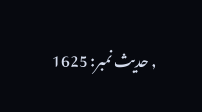, حدیث نمبر: 1625